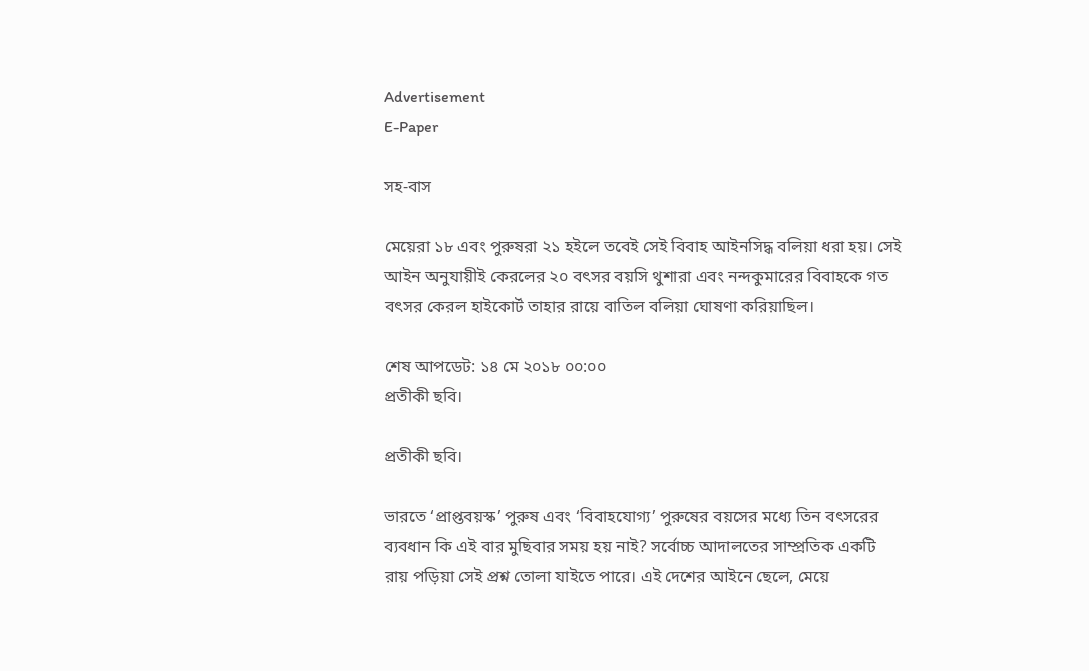Advertisement
E-Paper

সহ-বাস

মেয়েরা ১৮ এবং পুরুষরা ২১ হইলে তবেই সেই বিবাহ আইনসিদ্ধ বলিয়া ধরা হয়। সেই আইন অনুযায়ীই কেরলের ২০ বৎসর বয়সি থুশারা এবং নন্দকুমারের বিবাহকে গত বৎসর কেরল হাইকোর্ট তাহার রায়ে বাতিল বলিয়া ঘোষণা করিয়াছিল।

শেষ আপডেট: ১৪ মে ২০১৮ ০০:০০
প্রতীকী ছবি।

প্রতীকী ছবি।

ভারতে ‘প্রাপ্তবয়স্ক’ পুরুষ এবং ‘বিবাহযোগ্য’ পুরুষের বয়সের মধ্যে তিন বৎসরের ব্যবধান কি এই বার মুছিবার সময় হয় নাই? সর্বোচ্চ আদালতের সাম্প্রতিক একটি রায় পড়িয়া সেই প্রশ্ন তোলা যাইতে পারে। এই দেশের আইনে ছেলে, মেয়ে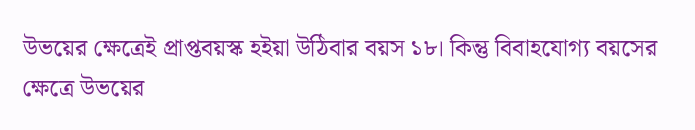উভয়ের ক্ষেত্রেই প্রাপ্তবয়স্ক হইয়া উঠিবার বয়স ১৮। কিন্তু বিবাহযোগ্য বয়সের ক্ষেত্রে উভয়ের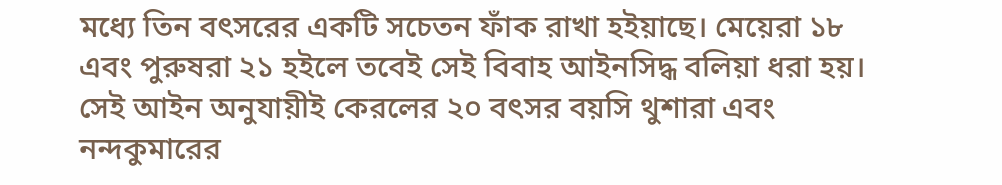মধ্যে তিন বৎসরের একটি সচেতন ফাঁক রাখা হইয়াছে। মেয়েরা ১৮ এবং পুরুষরা ২১ হইলে তবেই সেই বিবাহ আইনসিদ্ধ বলিয়া ধরা হয়। সেই আইন অনুযায়ীই কেরলের ২০ বৎসর বয়সি থুশারা এবং নন্দকুমারের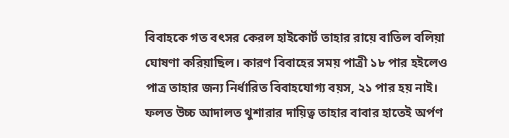বিবাহকে গত বৎসর কেরল হাইকোর্ট তাহার রায়ে বাতিল বলিয়া ঘোষণা করিয়াছিল। কারণ বিবাহের সময় পাত্রী ১৮ পার হইলেও পাত্র তাহার জন্য নির্ধারিত বিবাহযোগ্য বয়স, ২১ পার হয় নাই। ফলত উচ্চ আদালত থুশারার দায়িত্ব তাহার বাবার হাতেই অর্পণ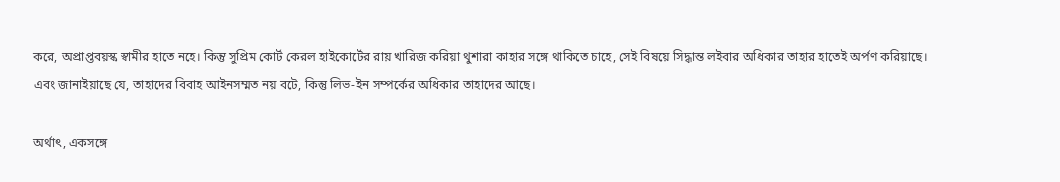করে, অপ্রাপ্তবয়স্ক স্বামীর হাতে নহে। কিন্তু সুপ্রিম কোর্ট কেরল হাইকোর্টের রায় খারিজ করিয়া থুশারা কাহার সঙ্গে থাকিতে চাহে, সেই বিষয়ে সিদ্ধান্ত লইবার অধিকার তাহার হাতেই অর্পণ করিয়াছে। এবং জানাইয়াছে যে, তাহাদের বিবাহ আইনসম্মত নয় বটে, কিন্তু লিভ-ইন সম্পর্কের অধিকার তাহাদের আছে।

অর্থাৎ, একসঙ্গে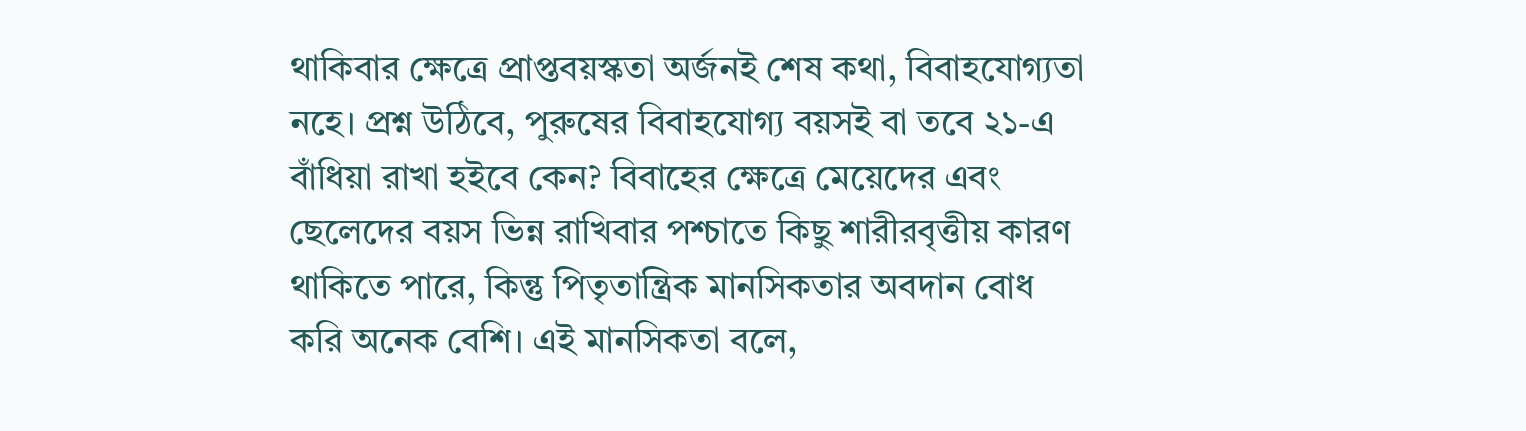থাকিবার ক্ষেত্রে প্রাপ্তবয়স্কতা অর্জনই শেষ কথা, বিবাহযোগ্যতা নহে। প্রশ্ন উঠিবে, পুরুষের বিবাহযোগ্য বয়সই বা তবে ২১-এ বাঁধিয়া রাখা হইবে কেন? বিবাহের ক্ষেত্রে মেয়েদের এবং ছেলেদের বয়স ভিন্ন রাখিবার পশ্চাতে কিছু শারীরবৃত্তীয় কারণ থাকিতে পারে, কিন্তু পিতৃতান্ত্রিক মানসিকতার অবদান বোধ করি অনেক বেশি। এই মানসিকতা বলে,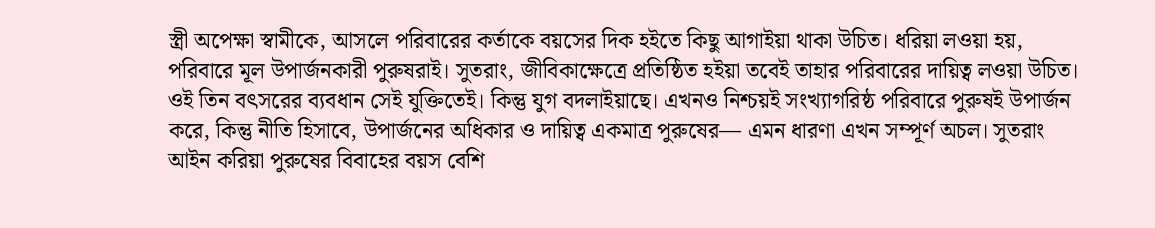স্ত্রী অপেক্ষা স্বামীকে, আসলে পরিবারের কর্তাকে বয়সের দিক হইতে কিছু আগাইয়া থাকা উচিত। ধরিয়া লওয়া হয়, পরিবারে মূল উপার্জনকারী পুরুষরাই। সুতরাং, জীবিকাক্ষেত্রে প্রতিষ্ঠিত হইয়া তবেই তাহার পরিবারের দায়িত্ব লওয়া উচিত। ওই তিন বৎসরের ব্যবধান সেই যুক্তিতেই। কিন্তু যুগ বদলাইয়াছে। এখনও নিশ্চয়ই সংখ্যাগরিষ্ঠ পরিবারে পুরুষই উপার্জন করে, কিন্তু নীতি হিসাবে, উপার্জনের অধিকার ও দায়িত্ব একমাত্র পুরুষের— এমন ধারণা এখন সম্পূর্ণ অচল। সুতরাং আইন করিয়া পুরুষের বিবাহের বয়স বেশি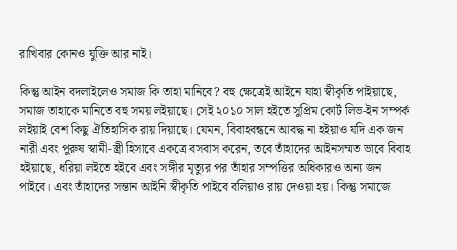রাখিবার কোনও যুক্তি আর নাই।

কিন্তু আইন বদলাইলেও সমাজ কি তাহা মানিবে? বহু ক্ষেত্রেই আইনে যাহা স্বীকৃতি পাইয়াছে, সমাজ তাহাকে মানিতে বহু সময় লইয়াছে। সেই ২০১০ সাল হইতে সুপ্রিম কোর্ট লিভ-ইন সম্পর্ক লইয়াই বেশ কিছু ঐতিহাসিক রায় দিয়াছে। যেমন, বিবাহবন্ধনে আবদ্ধ না হইয়াও যদি এক জন নারী এবং পুরুষ স্বামী-স্ত্রী হিসাবে একত্রে বসবাস করেন, তবে তাঁহাদের আইনসম্মত ভাবে বিবাহ হইয়াছে, ধরিয়া লইতে হইবে এবং সঙ্গীর মৃত্যুর পর তাঁহার সম্পত্তির অধিকারও অন্য জন পাইবে। এবং তাঁহাদের সন্তান আইনি স্বীকৃতি পাইবে বলিয়াও রায় দেওয়া হয়। কিন্তু সমাজে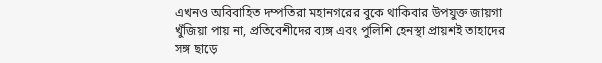এখনও অবিবাহিত দম্পতিরা মহানগরের বুকে থাকিবার উপযুক্ত জায়গা খুঁজিয়া পায় না, প্রতিবেশীদের ব্যঙ্গ এবং পুলিশি হেনস্থা প্রায়শই তাহাদের সঙ্গ ছাড়ে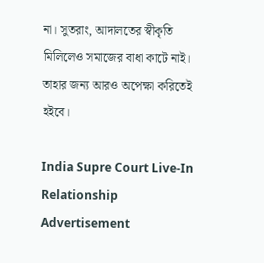না। সুতরাং, আদালতের স্বীকৃতি মিলিলেও সমাজের বাধা কাটে নাই। তাহার জন্য আরও অপেক্ষা করিতেই হইবে।

India Supre Court Live-In Relationship
Advertisement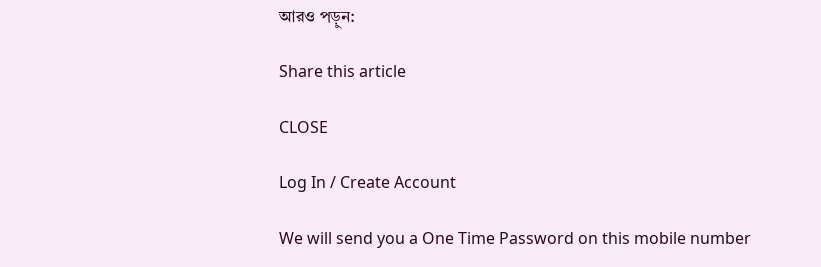আরও পড়ুন:

Share this article

CLOSE

Log In / Create Account

We will send you a One Time Password on this mobile number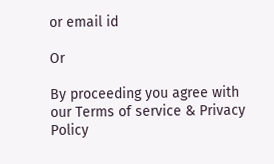or email id

Or

By proceeding you agree with our Terms of service & Privacy Policy